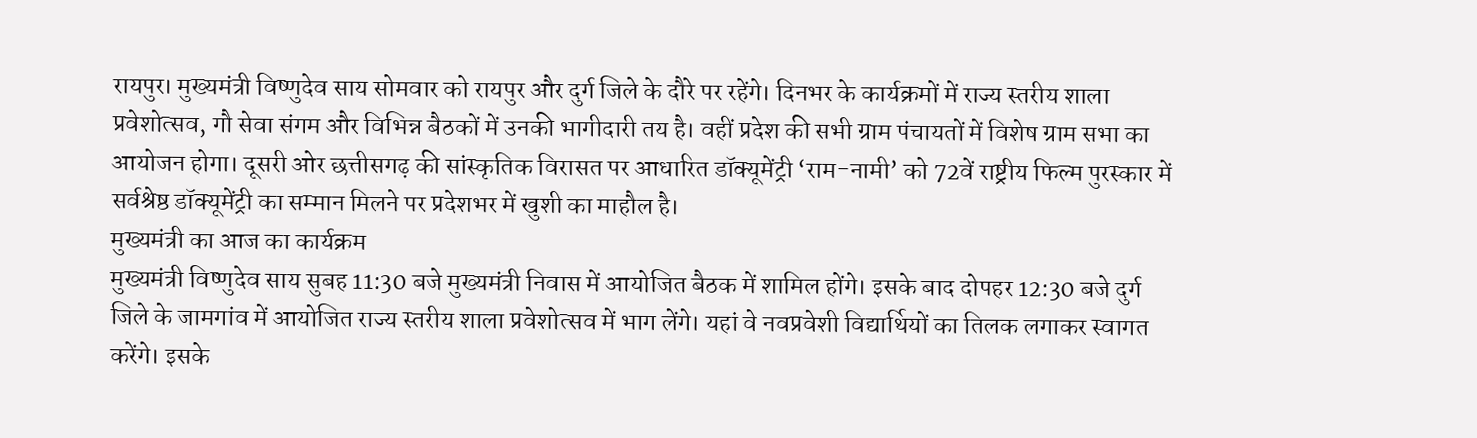रायपुर। मुख्यमंत्री विष्णुदेव साय सोमवार को रायपुर और दुर्ग जिले के दौरे पर रहेंगे। दिनभर के कार्यक्रमों में राज्य स्तरीय शाला प्रवेशोत्सव, गौ सेवा संगम और विभिन्न बैठकों में उनकी भागीदारी तय है। वहीं प्रदेश की सभी ग्राम पंचायतों में विशेष ग्राम सभा का आयोजन होगा। दूसरी ओर छत्तीसगढ़ की सांस्कृतिक विरासत पर आधारित डॉक्यूमेंट्री ‘राम-नामी’ को 72वें राष्ट्रीय फिल्म पुरस्कार में सर्वश्रेष्ठ डॉक्यूमेंट्री का सम्मान मिलने पर प्रदेशभर में खुशी का माहौल है।
मुख्यमंत्री का आज का कार्यक्रम
मुख्यमंत्री विष्णुदेव साय सुबह 11:30 बजे मुख्यमंत्री निवास में आयोजित बैठक में शामिल होंगे। इसके बाद दोपहर 12:30 बजे दुर्ग जिले के जामगांव में आयोजित राज्य स्तरीय शाला प्रवेशोत्सव में भाग लेंगे। यहां वे नवप्रवेशी विद्यार्थियों का तिलक लगाकर स्वागत करेंगे। इसके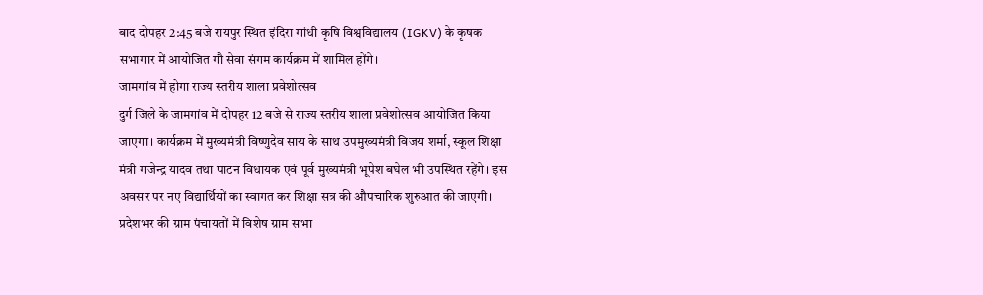बाद दोपहर 2:45 बजे रायपुर स्थित इंदिरा गांधी कृषि विश्वविद्यालय (IGKV) के कृषक सभागार में आयोजित गौ सेवा संगम कार्यक्रम में शामिल होंगे।
जामगांव में होगा राज्य स्तरीय शाला प्रवेशोत्सव
दुर्ग जिले के जामगांव में दोपहर 12 बजे से राज्य स्तरीय शाला प्रवेशोत्सव आयोजित किया जाएगा। कार्यक्रम में मुख्यमंत्री विष्णुदेव साय के साथ उपमुख्यमंत्री विजय शर्मा, स्कूल शिक्षा मंत्री गजेन्द्र यादव तथा पाटन विधायक एवं पूर्व मुख्यमंत्री भूपेश बघेल भी उपस्थित रहेंगे। इस अवसर पर नए विद्यार्थियों का स्वागत कर शिक्षा सत्र की औपचारिक शुरुआत की जाएगी।
प्रदेशभर की ग्राम पंचायतों में विशेष ग्राम सभा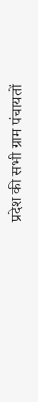प्रदेश की सभी ग्राम पंचायतों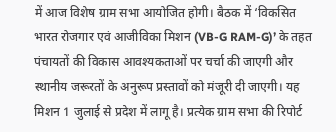में आज विशेष ग्राम सभा आयोजित होगी। बैठक में ‘विकसित भारत रोजगार एवं आजीविका मिशन (VB-G RAM-G)’ के तहत पंचायतों की विकास आवश्यकताओं पर चर्चा की जाएगी और स्थानीय जरूरतों के अनुरूप प्रस्तावों को मंजूरी दी जाएगी। यह मिशन 1 जुलाई से प्रदेश में लागू है। प्रत्येक ग्राम सभा की रिपोर्ट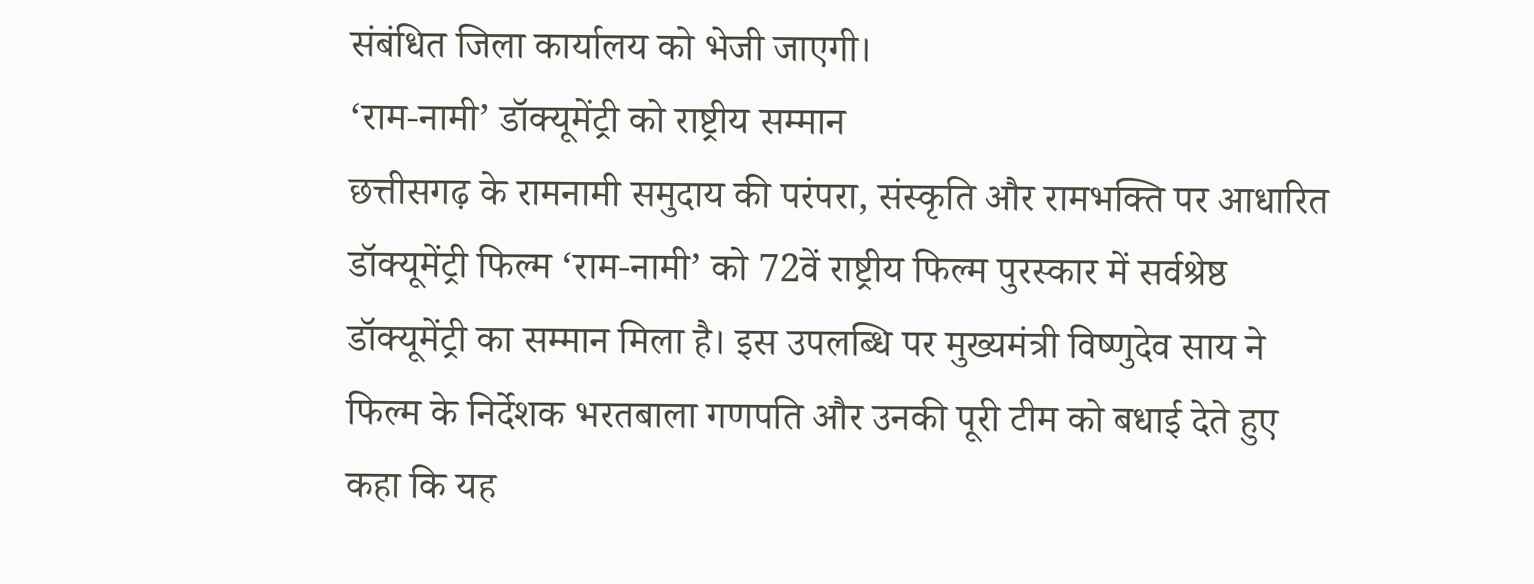संबंधित जिला कार्यालय को भेजी जाएगी।
‘राम-नामी’ डॉक्यूमेंट्री को राष्ट्रीय सम्मान
छत्तीसगढ़ के रामनामी समुदाय की परंपरा, संस्कृति और रामभक्ति पर आधारित डॉक्यूमेंट्री फिल्म ‘राम-नामी’ को 72वें राष्ट्रीय फिल्म पुरस्कार में सर्वश्रेष्ठ डॉक्यूमेंट्री का सम्मान मिला है। इस उपलब्धि पर मुख्यमंत्री विष्णुदेव साय ने फिल्म के निर्देशक भरतबाला गणपति और उनकी पूरी टीम को बधाई देते हुए कहा कि यह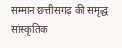सम्मान छत्तीसगढ़ की समृद्ध सांस्कृतिक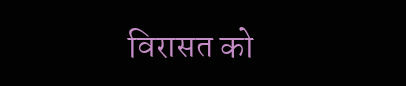विरासत को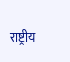राष्ट्रीय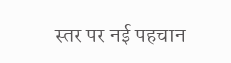स्तर पर नई पहचान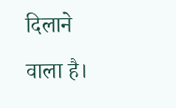दिलाने वाला है।